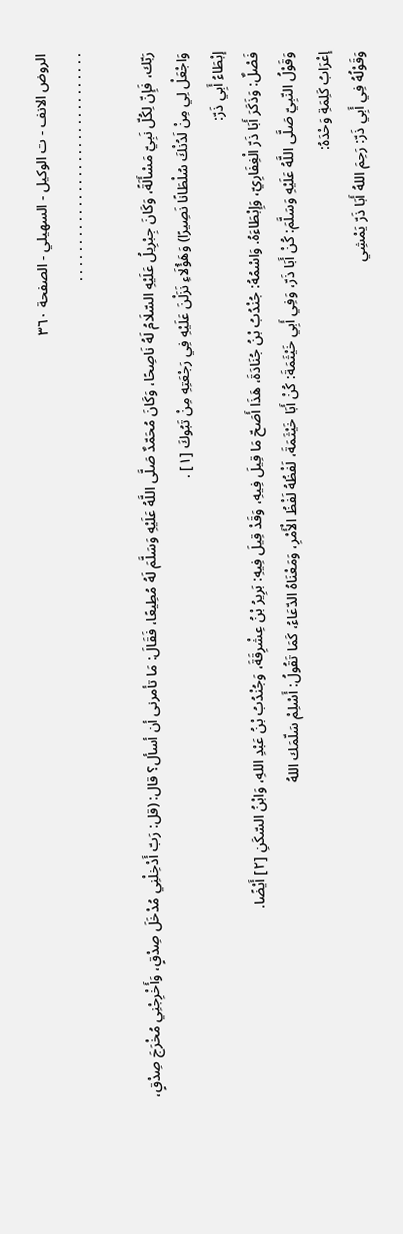الروض الانف - ت الوكيل - السهيلي - الصفحة ٣٦٠
. . . . . . . . . . . . . . . . . . . . . . . . . . . . . . .

رَبّك، فَإِنّ لِكُلّ نَبِيّ مَسْأَلَةً، وَكَانَ جِبْرِيلُ عَلَيْهِ السّلَامُ لَهُ نَاصِحًا، وَكَانَ مُحَمّدٌ صَلَّى اللَّهُ عَلَيْهِ وَسَلَّمَ لَهُ مُطِيعًا، فَقَالَ: مَا تأمرنى أن أسأل؟ قال: (قل: رَبّ أَدْخِلْنِي مُدْخَلَ صِدْقٍ، وَأَخْرِجْنِي مُخْرَجَ صِدْقٍ، وَاجْعَلْ لِي مِنْ لَدُنْكَ سُلْطَانًا نَصِيرًا) وَهَؤُلَاءِ نَزَلْنَ عَلَيْهِ فِي رَجْعَتِهِ مِنْ تَبُوكَ [١] .
إبْطَاءُ أَبِي ذَرّ:
فَصْلٌ: وَذَكَرَ أَبَا ذَرّ الْغِفَارِيّ، وَإِبْطَاءَهُ. وَاسْمُهُ: جُنْدُبُ بْنُ جُنَادَةَ، هَذَا أَصَحّ مَا قِيلَ فِيهِ، وَقَدْ قِيلَ فِيهِ: بَرِيرُ بْنُ عِشْرِقَةَ، وَجُنْدُبُ بْنُ عَبْدِ اللهِ، وَابْنُ السّكَنِ [٢] أَيْضًا.
وَقَوْلُ النّبِيّ صَلَّى اللَّهُ عَلَيْهِ وَسَلَّمَ: كُنْ أَبَا ذَرّ، وَفِي أَبِي خَيْثَمَةَ: كُنْ أَبَا خَيْثَمَةَ، لَفْظُهُ لَفْظُ الْأَمْرِ، وَمَعْنَاهُ الدّعَاءُ، كَمَا تَقُولُ: أَسْلِمْ سَلّمَك اللهُ
إعْرَابُ كَلِمَةِ وَحْدَهُ:
وَقَوْلُهُ فِي أَبِي ذَرّ: رَحِمَ اللهُ أَبَا ذَرّ يَمْشِي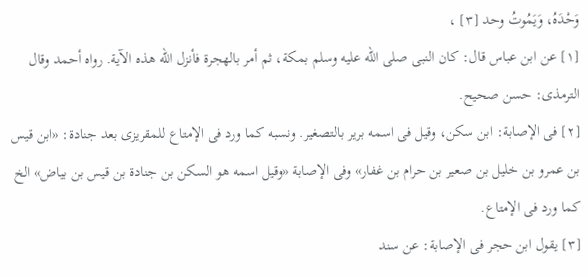وَحْدَهُ، وَيَمُوتُ وحد [٣] ،
[١] عن ابن عباس قال: كان النبى صلى الله عليه وسلم بمكة، ثم أمر بالهجرة فأنزل الله هذه الآية. رواه أحمد وقال الترمذى: حسن صحيح.
[٢] فى الإصابة: ابن سكن، وقيل فى اسمه برير بالتصغير. ونسبه كما ورد فى الإمتاع للمقريزى بعد جنادة: «ابن قيس بن عمرو بن خليل بن صعير بن حرام بن غفار» وفى الإصابة «وقيل اسمه هو السكن بن جنادة بن قيس بن بياض» الخ كما ورد فى الإمتاع.
[٣] يقول ابن حجر فى الإصابة: عن سند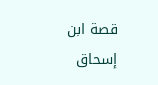قصة ابن إسحاق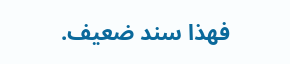فهذا سند ضعيف.